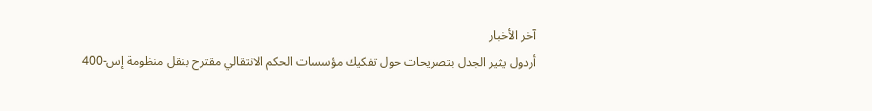آخر الأخبار
أردول يثير الجدل بتصريحات حول تفكيك مؤسسات الحكم الانتقالي مقترح بنقل منظومة إس-400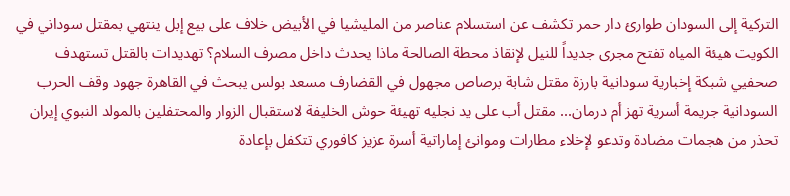التركية إلى السودان طوارئ دار حمر تكشف عن استسلام عناصر من المليشيا في الأبيض خلاف على بيع إبل ينتهي بمقتل سوداني في الكويت هيئة المياه تفتح مجرى جديداً للنيل لإنقاذ محطة الصالحة ماذا يحدث داخل مصرف السلام؟ تهديدات بالقتل تستهدف صحفيي شبكة إخبارية سودانية بارزة مقتل شابة برصاص مجهول في القضارف مسعد بولس يبحث في القاهرة جهود وقف الحرب السودانية جريمة أسرية تهز أم درمان... مقتل أب على يد نجليه تهيئة حوش الخليفة لاستقبال الزوار والمحتفلين بالمولد النبوي إيران تحذر من هجمات مضادة وتدعو لإخلاء مطارات وموانئ إماراتية أسرة عزيز كافوري تتكفل بإعادة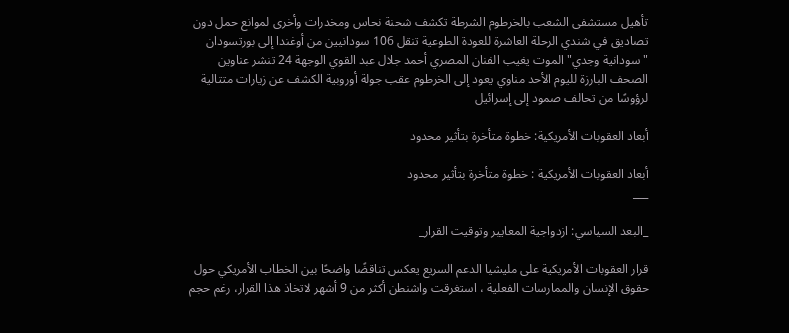تأهيل مستشفى الشعب بالخرطوم الشرطة تكشف شحنة نحاس ومخدرات وأخرى لموانع حمل دون تصاديق في شندي الرحلة العاشرة للعودة الطوعية تنقل 106 سودانيين من أوغندا إلى بورتسودان  "سودانية وجدي" الموت يغيب الفنان المصري أحمد جلال عبد القوي الوجهة 24 تنشر عناوين الصحف البارزة لليوم الأحد مناوي يعود إلى الخرطوم عقب جولة أوروبية الكشف عن زيارات متتالية لرؤوسًا من تحالف صمود إلى إسرائيل

أبعاد العقوبات الأمريكية: خطوة متأخرة بتأثير محدود

أبعاد العقوبات الأمريكية : خطوة متأخرة بتأثير محدود
___

_البعد السياسي: ازدواجية المعايير وتوقيت القرار_

قرار العقوبات الأمريكية على مليشيا الدعم السريع يعكس تناقضًا واضحًا بين الخطاب الأمريكي حول حقوق الإنسان والممارسات الفعلية ، استغرقت واشنطن أكثر من 9 أشهر لاتخاذ هذا القرار، رغم حجم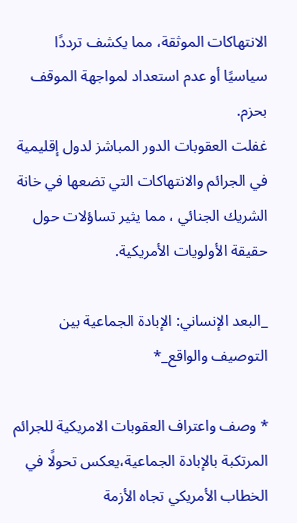الانتهاكات الموثقة، مما يكشف ترددًا سياسيًا أو عدم استعداد لمواجهة الموقف بحزم.
غفلت العقوبات الدور المباشز لدول إقليمية في الجرائم والانتهاكات التي تضعها في خانة الشريك الجنائي ، مما يثير تساؤلات حول حقيقة الأولويات الأمريكية.

_البعد الإنساني: الإبادة الجماعية بين التوصيف والواقع_*

* وصف واعتراف العقوبات الامريكية للجرائم المرتكبة بالإبادة الجماعية،يعكس تحولًا في الخطاب الأمريكي تجاه الأزمة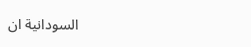السودانية ان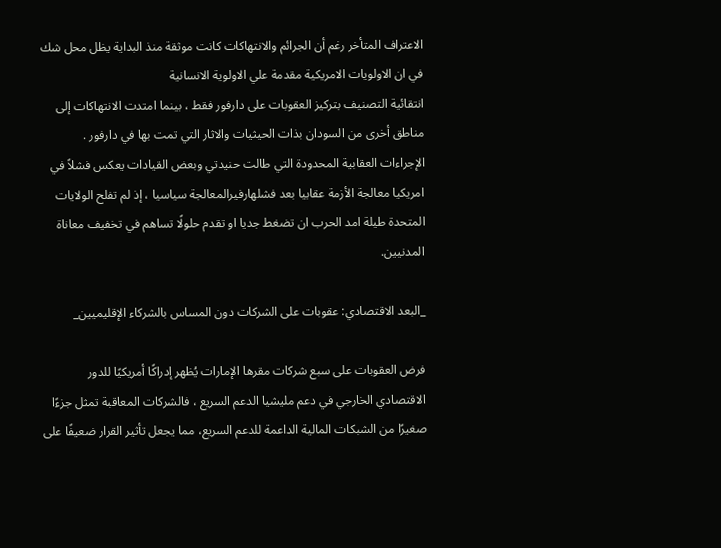الاعتراف المتأخر رغم أن الجرائم والانتهاكات كانت موثقة منذ البداية يظل محل شك في ان الاولويات الامريكية مقدمة علي الاولوية الانسانية
انتقائية التصنيف بتركيز العقوبات على دارفور فقط ، بينما امتدت الانتهاكات إلى مناطق أخرى من السودان بذات الحيثيات والاثار التي تمت بها في دارفور .
الإجراءات العقابية المحدودة التي طالت حنيدتي وبعض القيادات يعكس فشلاً في امريكيا معالجة الأزمة عقابيا بعد فشلهارفيرالمعالجة سياسيا ، إذ لم تفلح الولايات المتحدة طيلة امد الحرب ان تضغط جديا او تقدم حلولًا تساهم في تخفيف معاناة المدنيين.

_البعد الاقتصادي: عقوبات على الشركات دون المساس بالشركاء الإقليميين_

فرض العقوبات على سبع شركات مقرها الإمارات يُظهر إدراكًا أمريكيًا للدور الاقتصادي الخارجي في دعم مليشيا الدعم السريع ، فالشركات المعاقبة تمثل جزءًا صغيرًا من الشبكات المالية الداعمة للدعم السريع، مما يجعل تأثير القرار ضعيفًا على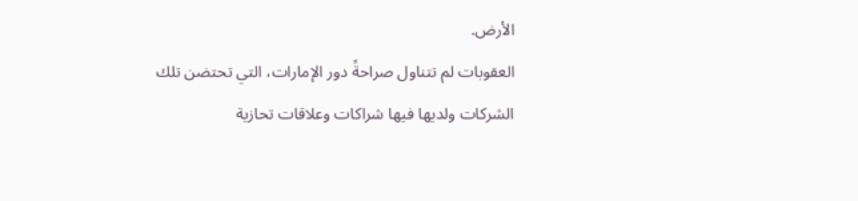الأرض.
العقوبات لم تتناول صراحةً دور الإمارات، التي تحتضن تلك الشركات ولديها فيها شراكات وعلاقات تحازية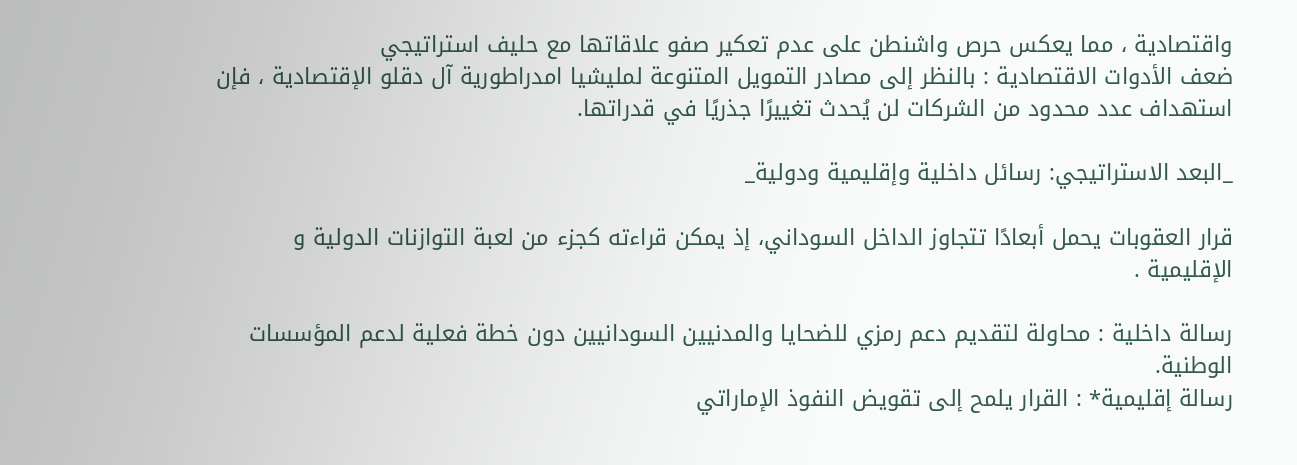واقتصادية ، مما يعكس حرص واشنطن على عدم تعكير صفو علاقاتها مع حليف استراتيجي
ضعف الأدوات الاقتصادية : بالنظر إلى مصادر التمويل المتنوعة لمليشيا امدراطورية آل دقلو الإقتصادية ، فإن استهداف عدد محدود من الشركات لن يُحدث تغييرًا جذريًا في قدراتها.

_البعد الاستراتيجي: رسائل داخلية وإقليمية ودولية_

قرار العقوبات يحمل أبعادًا تتجاوز الداخل السوداني، إذ يمكن قراءته كجزء من لعبة التوازنات الدولية و الإقليمية .

رسالة داخلية : محاولة لتقديم دعم رمزي للضحايا والمدنيين السودانيين دون خطة فعلية لدعم المؤسسات الوطنية.
رسالة إقليمية* : القرار يلمح إلى تقويض النفوذ الإماراتي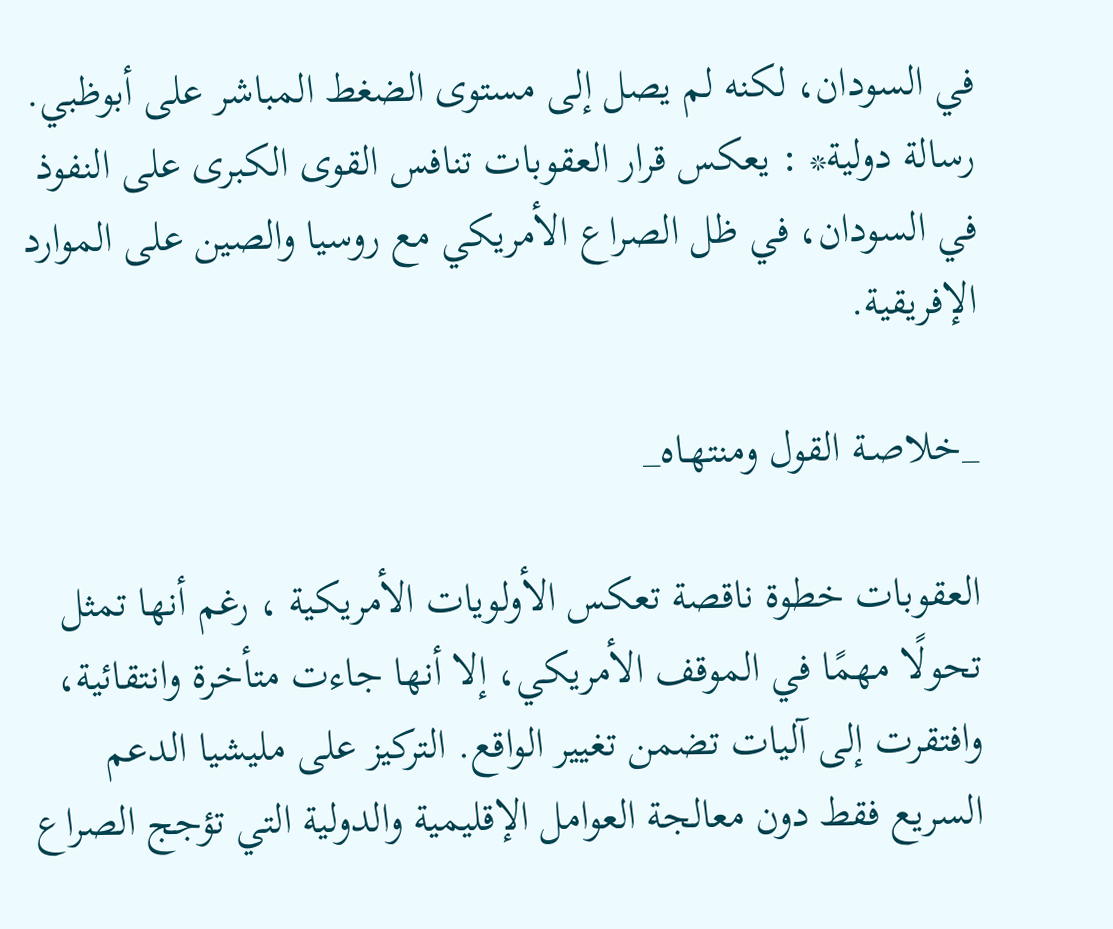في السودان، لكنه لم يصل إلى مستوى الضغط المباشر على أبوظبي.
رسالة دولية* : يعكس قرار العقوبات تنافس القوى الكبرى على النفوذ في السودان، في ظل الصراع الأمريكي مع روسيا والصين على الموارد الإفريقية.

_خلاصـة القول ومنتهـاه_

العقوبات خطوة ناقصة تعكس الأولويات الأمريكية ، رغم أنها تمثل تحولًا مهمًا في الموقف الأمريكي، إلا أنها جاءت متأخرة وانتقائية، وافتقرت إلى آليات تضمن تغيير الواقع. التركيز على مليشيا الدعم السريع فقط دون معالجة العوامل الإقليمية والدولية التي تؤجج الصراع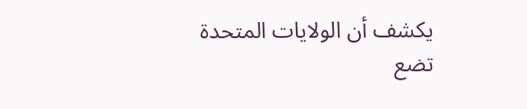يكشف أن الولايات المتحدة تضع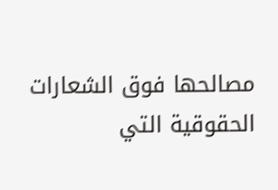مصالحها فوق الشعارات الحقوقية التي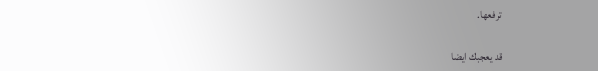ترفعها.

قد يعجبك ايضا